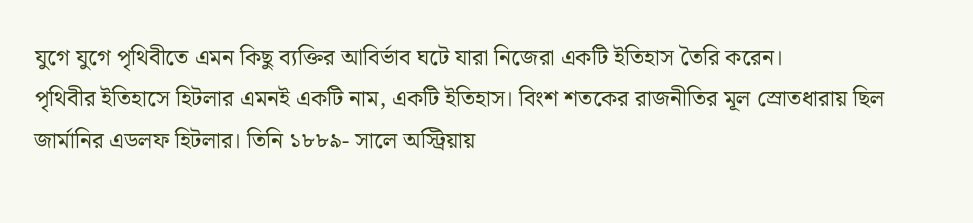যুগে যুগে পৃথিবীতে এমন কিছু ব্যক্তির আবির্ভাব ঘটে যারা নিজেরা একটি ইতিহাস তৈরি করেন।
পৃথিবীর ইতিহাসে হিটলার এমনই একটি নাম, একটি ইতিহাস। বিংশ শতকের রাজনীতির মূল স্রোতধারায় ছিল জার্মানির এডলফ হিটলার। তিনি ১৮৮৯- সালে অস্ট্রিয়ায়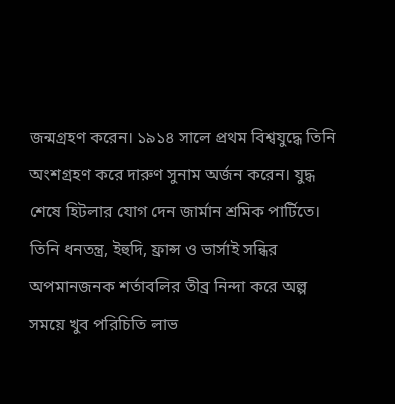জন্মগ্রহণ করেন। ১৯১৪ সালে প্রথম বিশ্বযুদ্ধে তিনি অংশগ্রহণ করে দারুণ সুনাম অর্জন করেন। যুদ্ধ শেষে হিটলার যোগ দেন জার্মান শ্রমিক পার্টিতে। তিনি ধনতন্ত্র, ইহুদি, ফ্রান্স ও ভার্সাই সন্ধির অপমানজনক শর্তাবলির তীব্র নিন্দা করে অল্প সময়ে খুব পরিচিতি লাভ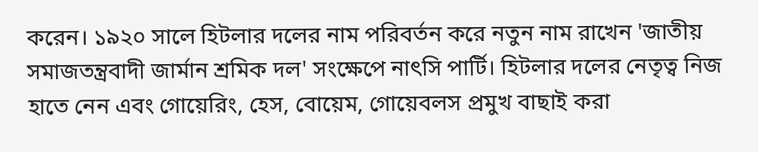করেন। ১৯২০ সালে হিটলার দলের নাম পরিবর্তন করে নতুন নাম রাখেন 'জাতীয় সমাজতন্ত্রবাদী জার্মান শ্রমিক দল' সংক্ষেপে নাৎসি পার্টি। হিটলার দলের নেতৃত্ব নিজ হাতে নেন এবং গোয়েরিং, হেস, বোয়েম, গোয়েবলস প্রমুখ বাছাই করা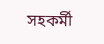সহকর্মী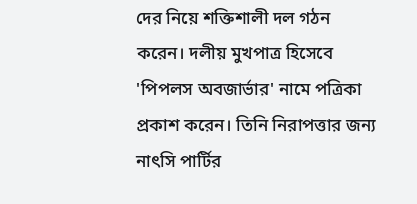দের নিয়ে শক্তিশালী দল গঠন করেন। দলীয় মুখপাত্র হিসেবে 'পিপলস অবজার্ভার' নামে পত্রিকা প্রকাশ করেন। তিনি নিরাপত্তার জন্য নাৎসি পার্টির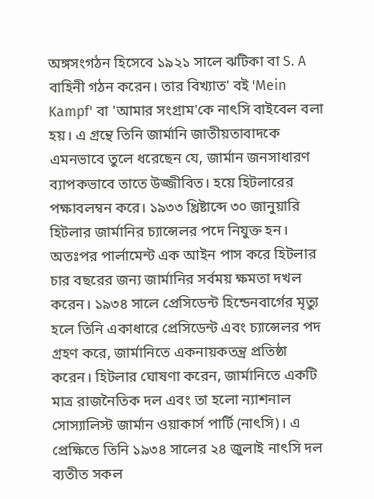অঙ্গসংগঠন হিসেবে ১৯২১ সালে ঝটিকা বা S. A বাহিনী গঠন করেন। তার বিখ্যাত' বই 'Mein Kampf' বা 'আমার সংগ্রাম'কে নাৎসি বাইবেল বলা হয়। এ গ্রন্থে তিনি জার্মানি জাতীয়তাবাদকে এমনভাবে তুলে ধরেছেন যে, জার্মান জনসাধারণ ব্যাপকভাবে তাতে উজ্জীবিত। হয়ে হিটলারের পক্ষাবলম্বন করে। ১৯৩৩ খ্রিষ্টাব্দে ৩০ জানুয়ারি হিটলার জার্মানির চ্যান্সেলর পদে নিযুক্ত হন। অতঃপর পার্লামেন্ট এক আইন পাস করে হিটলার চার বছরের জন্য জার্মানির সর্বময় ক্ষমতা দখল করেন। ১৯৩৪ সালে প্রেসিডেন্ট হিন্ডেনবার্গের মৃত্যু হলে তিনি একাধারে প্রেসিডেন্ট এবং চ্যান্সেলর পদ গ্রহণ করে, জার্মানিতে একনায়কতন্ত্র প্রতিষ্ঠা করেন। হিটলার ঘোষণা করেন, জার্মানিতে একটি মাত্র রাজনৈতিক দল এবং তা হলো ন্যাশনাল সোস্যালিস্ট জার্মান ওয়াকার্স পার্টি (নাৎসি)। এ প্রেক্ষিতে তিনি ১৯৩৪ সালের ২৪ জুলাই নাৎসি দল ব্যতীত সকল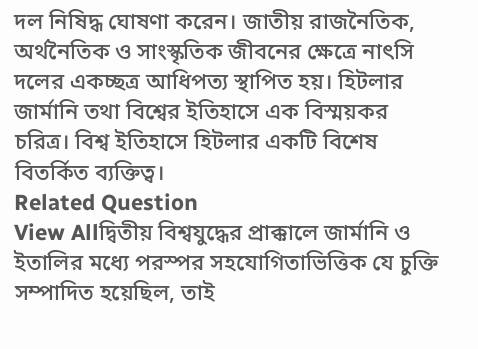দল নিষিদ্ধ ঘোষণা করেন। জাতীয় রাজনৈতিক, অর্থনৈতিক ও সাংস্কৃতিক জীবনের ক্ষেত্রে নাৎসি দলের একচ্ছত্র আধিপত্য স্থাপিত হয়। হিটলার জার্মানি তথা বিশ্বের ইতিহাসে এক বিস্ময়কর চরিত্র। বিশ্ব ইতিহাসে হিটলার একটি বিশেষ বিতর্কিত ব্যক্তিত্ব।
Related Question
View Allদ্বিতীয় বিশ্বযুদ্ধের প্রাক্কালে জার্মানি ও ইতালির মধ্যে পরস্পর সহযোগিতাভিত্তিক যে চুক্তি সম্পাদিত হয়েছিল, তাই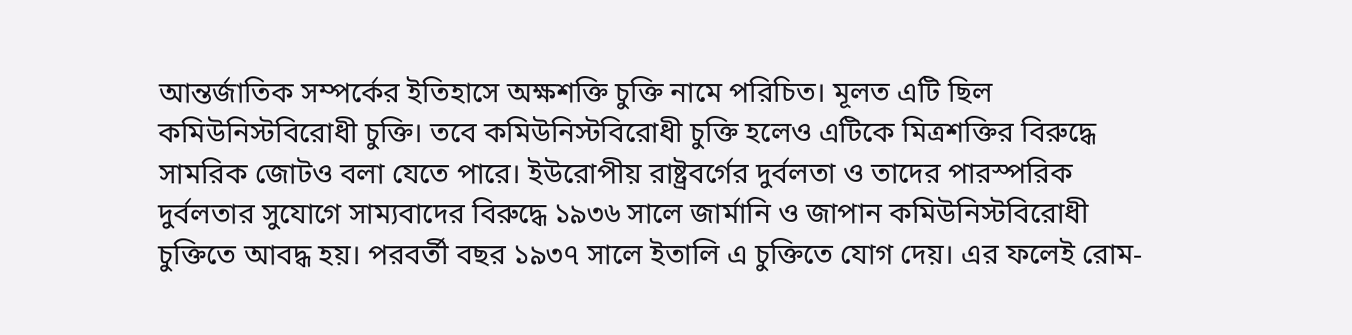আন্তর্জাতিক সম্পর্কের ইতিহাসে অক্ষশক্তি চুক্তি নামে পরিচিত। মূলত এটি ছিল কমিউনিস্টবিরোধী চুক্তি। তবে কমিউনিস্টবিরোধী চুক্তি হলেও এটিকে মিত্রশক্তির বিরুদ্ধে সামরিক জোটও বলা যেতে পারে। ইউরোপীয় রাষ্ট্রবর্গের দুর্বলতা ও তাদের পারস্পরিক দুর্বলতার সুযোগে সাম্যবাদের বিরুদ্ধে ১৯৩৬ সালে জার্মানি ও জাপান কমিউনিস্টবিরোধী চুক্তিতে আবদ্ধ হয়। পরবর্তী বছর ১৯৩৭ সালে ইতালি এ চুক্তিতে যোগ দেয়। এর ফলেই রোম-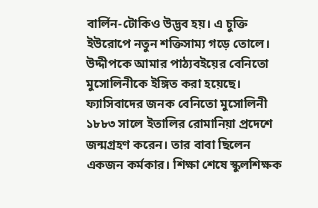বার্লিন-টোকিও উদ্ভব হয়। এ চুক্তি ইউরোপে নতুন শক্তিসাম্য গড়ে তোলে।
উদ্দীপকে আমার পাঠ্যবইয়ের বেনিতো মুসোলিনীকে ইঙ্গিত করা হয়েছে।
ফ্যাসিবাদের জনক বেনিতো মুসোলিনী ১৮৮৩ সালে ইতালির রোমানিয়া প্রদেশে জন্মগ্রহণ করেন। তার বাবা ছিলেন একজন কর্মকার। শিক্ষা শেষে স্কুলশিক্ষক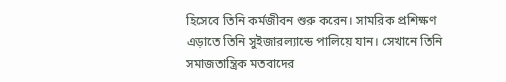হিসেবে তিনি কর্মজীবন শুরু করেন। সামরিক প্রশিক্ষণ এড়াতে তিনি সুইজারল্যান্ডে পালিয়ে যান। সেখানে তিনি সমাজতান্ত্রিক মতবাদের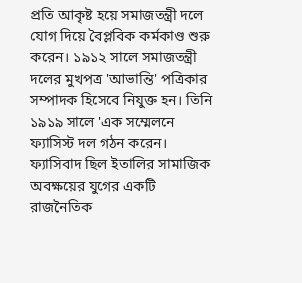প্রতি আকৃষ্ট হয়ে সমাজতন্ত্রী দলে যোগ দিয়ে বৈপ্লবিক কর্মকাণ্ড শুরু করেন। ১৯১২ সালে সমাজতন্ত্রী দলের মুখপত্র 'আভান্তি' পত্রিকার সম্পাদক হিসেবে নিযুক্ত হন। তিনি ১৯১৯ সালে 'এক সম্মেলনে ফ্যাসিস্ট দল গঠন করেন। ফ্যাসিবাদ ছিল ইতালির সামাজিক অবক্ষয়ের যুগের একটি রাজনৈতিক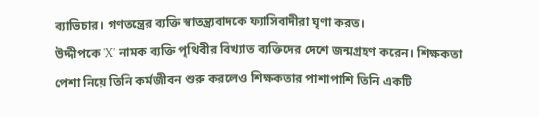ব্যাভিচার। গণতন্ত্রের ব্যক্তি স্বাতন্ত্র্যবাদকে ফ্যাসিবাদীরা ঘৃণা করত।
উদ্দীপকে 'X' নামক ব্যক্তি পৃথিবীর বিখ্যাত ব্যক্তিদের দেশে জন্মগ্রহণ করেন। শিক্ষকতা পেশা নিয়ে তিনি কর্মজীবন শুরু করলেও শিক্ষকতার পাশাপাশি তিনি একটি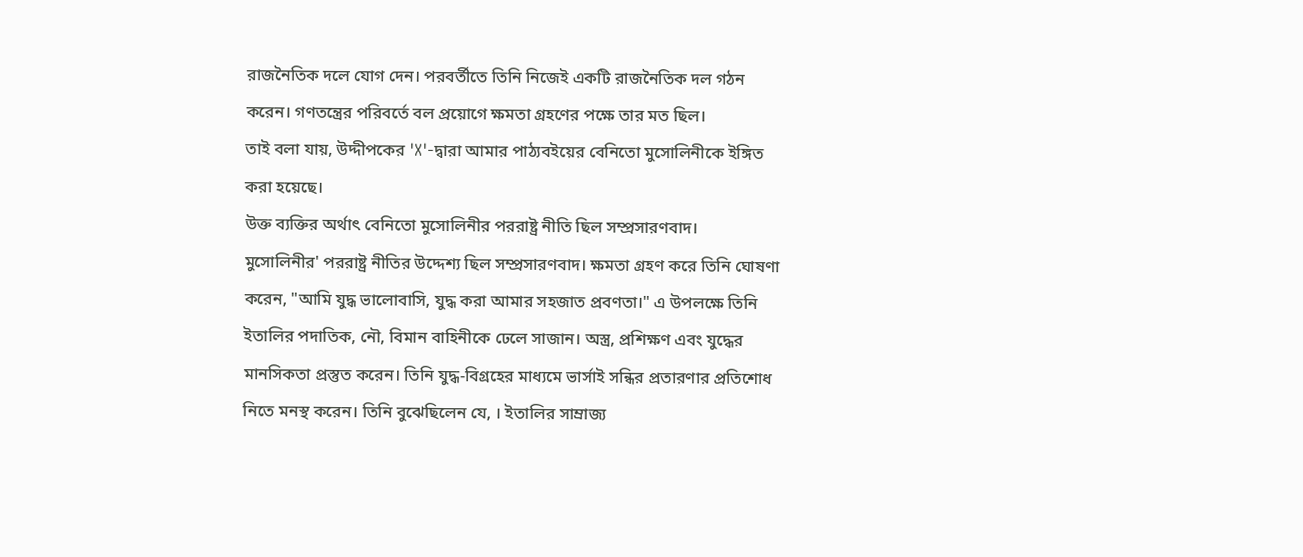রাজনৈতিক দলে যোগ দেন। পরবর্তীতে তিনি নিজেই একটি রাজনৈতিক দল গঠন করেন। গণতন্ত্রের পরিবর্তে বল প্রয়োগে ক্ষমতা গ্রহণের পক্ষে তার মত ছিল।
তাই বলা যায়, উদ্দীপকের 'X'-দ্বারা আমার পাঠ্যবইয়ের বেনিতো মুসোলিনীকে ইঙ্গিত করা হয়েছে।
উক্ত ব্যক্তির অর্থাৎ বেনিতো মুসোলিনীর পররাষ্ট্র নীতি ছিল সম্প্রসারণবাদ।
মুসোলিনীর' পররাষ্ট্র নীতির উদ্দেশ্য ছিল সম্প্রসারণবাদ। ক্ষমতা গ্রহণ করে তিনি ঘোষণা করেন, "আমি যুদ্ধ ভালোবাসি, যুদ্ধ করা আমার সহজাত প্রবণতা।" এ উপলক্ষে তিনি ইতালির পদাতিক, নৌ, বিমান বাহিনীকে ঢেলে সাজান। অস্ত্র, প্রশিক্ষণ এবং যুদ্ধের মানসিকতা প্রস্তুত করেন। তিনি যুদ্ধ-বিগ্রহের মাধ্যমে ভার্সাই সন্ধির প্রতারণার প্রতিশোধ নিতে মনস্থ করেন। তিনি বুঝেছিলেন যে, । ইতালির সাম্রাজ্য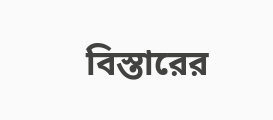বিস্তারের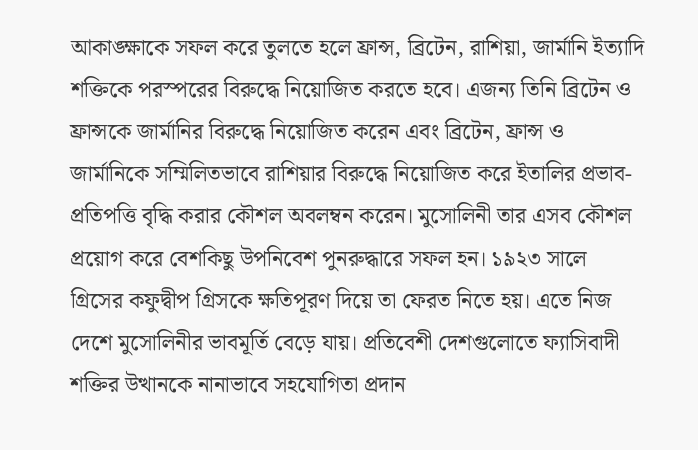আকাঙ্ক্ষাকে সফল করে তুলতে হলে ফ্রান্স, ব্রিটেন, রাশিয়া, জার্মানি ইত্যাদি শক্তিকে পরস্পরের বিরুদ্ধে নিয়োজিত করতে হবে। এজন্য তিনি ব্রিটেন ও ফ্রান্সকে জার্মানির বিরুদ্ধে নিয়োজিত করেন এবং ব্রিটেন, ফ্রান্স ও জার্মানিকে সম্মিলিতভাবে রাশিয়ার বিরুদ্ধে নিয়োজিত করে ইতালির প্রভাব-প্রতিপত্তি বৃদ্ধি করার কৌশল অবলম্বন করেন। মুসোলিনী তার এসব কৌশল প্রয়োগ করে বেশকিছু উপনিবেশ পুনরুদ্ধারে সফল হন। ১৯২৩ সালে গ্রিসের কফুদ্বীপ গ্রিসকে ক্ষতিপূরণ দিয়ে তা ফেরত নিতে হয়। এতে নিজ দেশে মুসোলিনীর ভাবমূর্তি বেড়ে যায়। প্রতিবেশী দেশগুলোতে ফ্যাসিবাদী শক্তির উত্থানকে নানাভাবে সহযোগিতা প্রদান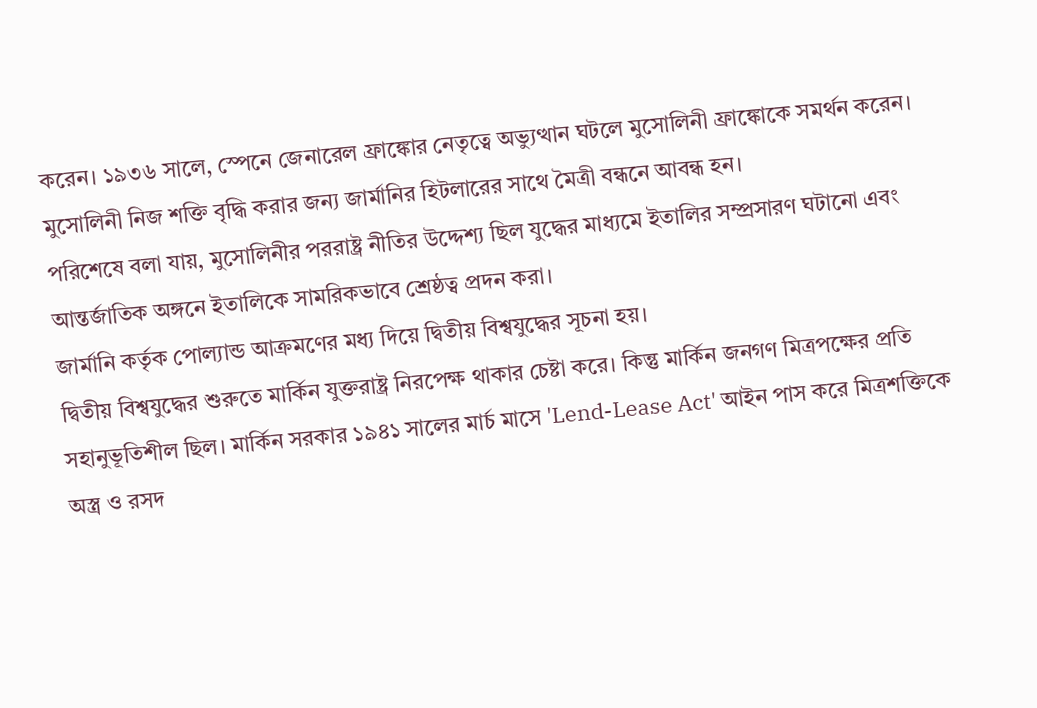করেন। ১৯৩৬ সালে, স্পেনে জেনারেল ফ্রাঙ্কোর নেতৃত্বে অভ্যুত্থান ঘটলে মুসোলিনী ফ্রাঙ্কোকে সমর্থন করেন। মুসোলিনী নিজ শক্তি বৃদ্ধি করার জন্য জার্মানির হিটলারের সাথে মৈত্রী বন্ধনে আবন্ধ হন।
পরিশেষে বলা যায়, মুসোলিনীর পররাষ্ট্র নীতির উদ্দেশ্য ছিল যুদ্ধের মাধ্যমে ইতালির সম্প্রসারণ ঘটানো এবং আন্তর্জাতিক অঙ্গনে ইতালিকে সামরিকভাবে শ্রেষ্ঠত্ব প্রদন করা।
জার্মানি কর্তৃক পোল্যান্ড আক্রমণের মধ্য দিয়ে দ্বিতীয় বিশ্বযুদ্ধের সূচনা হয়।
দ্বিতীয় বিশ্বযুদ্ধের শুরুতে মার্কিন যুক্তরাষ্ট্র নিরপেক্ষ থাকার চেষ্টা করে। কিন্তু মার্কিন জনগণ মিত্রপক্ষের প্রতি সহানুভূতিশীল ছিল। মার্কিন সরকার ১৯৪১ সালের মার্চ মাসে 'Lend-Lease Act' আইন পাস করে মিত্রশক্তিকে অস্ত্র ও রসদ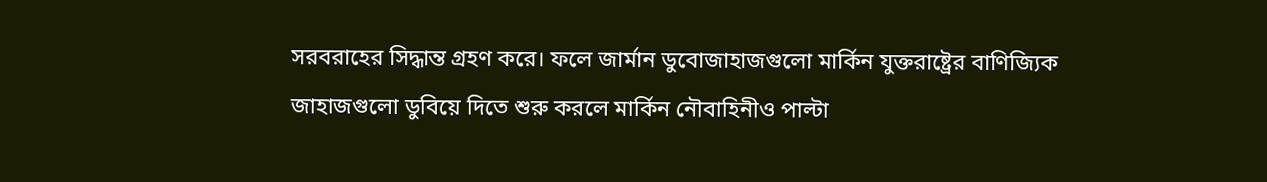সরবরাহের সিদ্ধান্ত গ্রহণ করে। ফলে জার্মান ডুবোজাহাজগুলো মার্কিন যুক্তরাষ্ট্রের বাণিজ্যিক জাহাজগুলো ডুবিয়ে দিতে শুরু করলে মার্কিন নৌবাহিনীও পাল্টা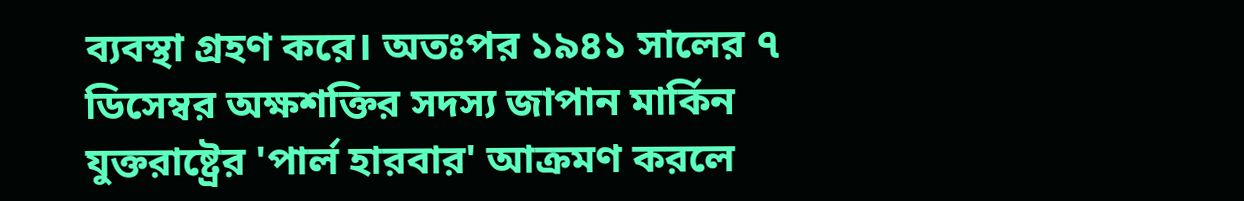ব্যবস্থা গ্রহণ করে। অতঃপর ১৯৪১ সালের ৭ ডিসেম্বর অক্ষশক্তির সদস্য জাপান মার্কিন যুক্তরাষ্ট্রের 'পার্ল হারবার' আক্রমণ করলে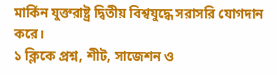মার্কিন যুক্তরাষ্ট্র দ্বিতীয় বিশ্বযুদ্ধে সরাসরি যোগদান করে।
১ ক্লিকে প্রশ্ন, শীট, সাজেশন ও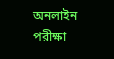অনলাইন পরীক্ষা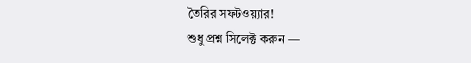তৈরির সফটওয়্যার!
শুধু প্রশ্ন সিলেক্ট করুন —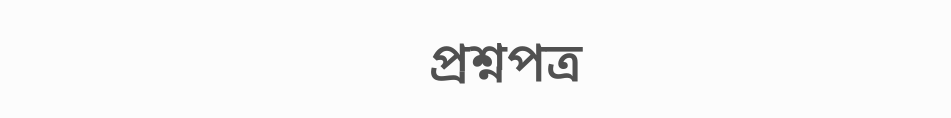প্রশ্নপত্র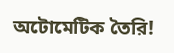অটোমেটিক তৈরি!